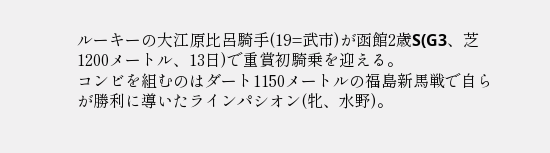ルーキーの大江原比呂騎手(19=武市)が函館2歳S(G3、芝1200メートル、13日)で重賞初騎乗を迎える。
コンビを組むのはダート1150メートルの福島新馬戦で自らが勝利に導いたラインパシオン(牝、水野)。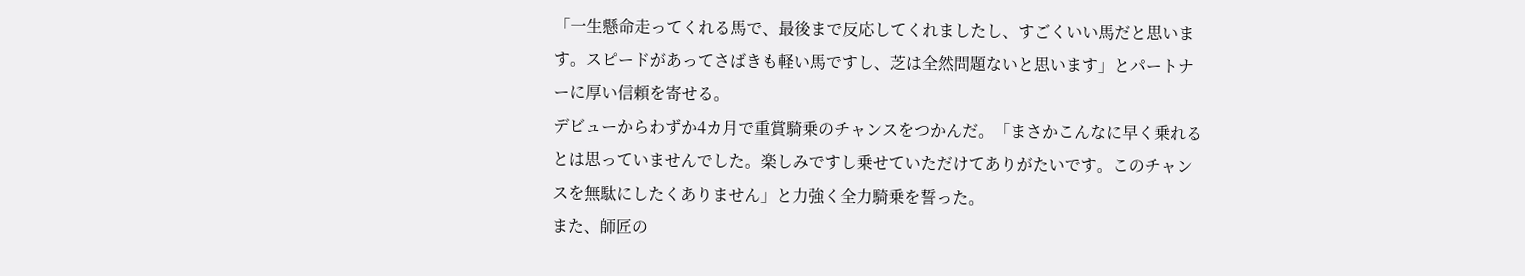「一生懸命走ってくれる馬で、最後まで反応してくれましたし、すごくいい馬だと思います。スピードがあってさばきも軽い馬ですし、芝は全然問題ないと思います」とパートナーに厚い信頼を寄せる。
デビューからわずか4カ月で重賞騎乗のチャンスをつかんだ。「まさかこんなに早く乗れるとは思っていませんでした。楽しみですし乗せていただけてありがたいです。このチャンスを無駄にしたくありません」と力強く全力騎乗を誓った。
また、師匠の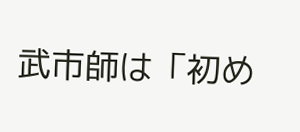武市師は「初め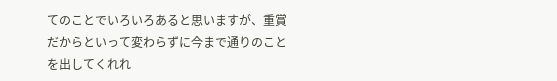てのことでいろいろあると思いますが、重賞だからといって変わらずに今まで通りのことを出してくれれ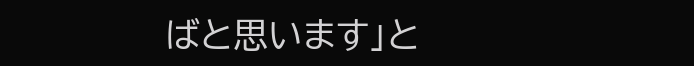ばと思います」と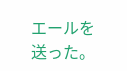エールを送った。